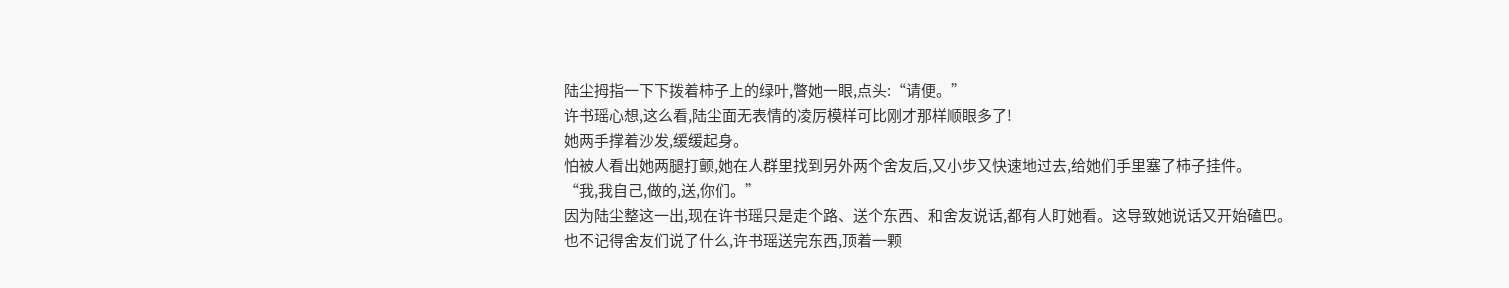陆尘拇指一下下拨着柿子上的绿叶,瞥她一眼,点头:“请便。”
许书瑶心想,这么看,陆尘面无表情的凌厉模样可比刚才那样顺眼多了!
她两手撑着沙发,缓缓起身。
怕被人看出她两腿打颤,她在人群里找到另外两个舍友后,又小步又快速地过去,给她们手里塞了柿子挂件。
“我,我自己,做的,送,你们。”
因为陆尘整这一出,现在许书瑶只是走个路、送个东西、和舍友说话,都有人盯她看。这导致她说话又开始磕巴。
也不记得舍友们说了什么,许书瑶送完东西,顶着一颗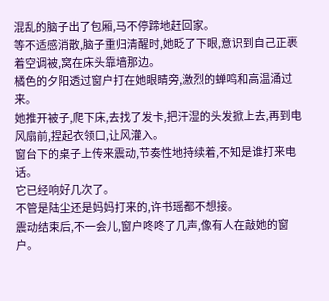混乱的脑子出了包厢,马不停蹄地赶回家。
等不适感消散,脑子重归清醒时,她眨了下眼,意识到自己正裹着空调被,窝在床头靠墙那边。
橘色的夕阳透过窗户打在她眼睛旁,激烈的蝉鸣和高温涌过来。
她推开被子,爬下床,去找了发卡,把汗湿的头发掀上去,再到电风扇前,捏起衣领口,让风灌入。
窗台下的桌子上传来震动,节奏性地持续着,不知是谁打来电话。
它已经响好几次了。
不管是陆尘还是妈妈打来的,许书瑶都不想接。
震动结束后,不一会儿,窗户咚咚了几声,像有人在敲她的窗户。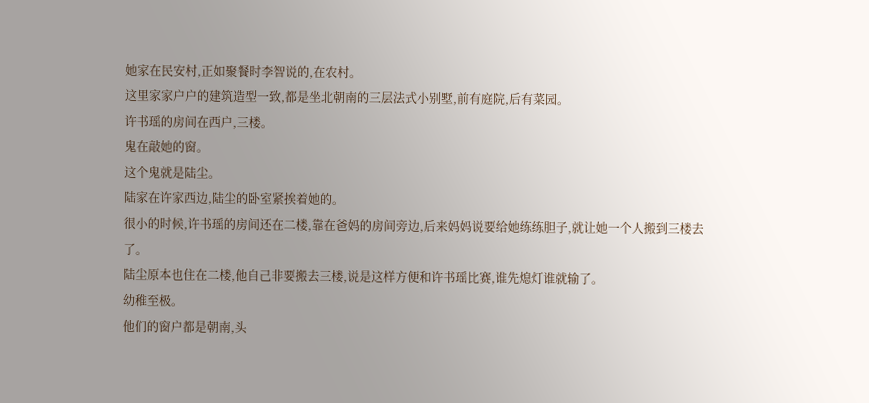她家在民安村,正如聚餐时李智说的,在农村。
这里家家户户的建筑造型一致,都是坐北朝南的三层法式小别墅,前有庭院,后有菜园。
许书瑶的房间在西户,三楼。
鬼在敲她的窗。
这个鬼就是陆尘。
陆家在许家西边,陆尘的卧室紧挨着她的。
很小的时候,许书瑶的房间还在二楼,靠在爸妈的房间旁边,后来妈妈说要给她练练胆子,就让她一个人搬到三楼去了。
陆尘原本也住在二楼,他自己非要搬去三楼,说是这样方便和许书瑶比赛,谁先熄灯谁就输了。
幼稚至极。
他们的窗户都是朝南,头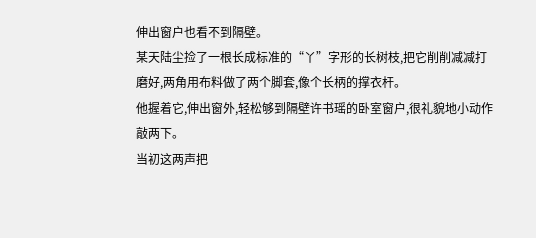伸出窗户也看不到隔壁。
某天陆尘捡了一根长成标准的“丫”字形的长树枝,把它削削减减打磨好,两角用布料做了两个脚套,像个长柄的撑衣杆。
他握着它,伸出窗外,轻松够到隔壁许书瑶的卧室窗户,很礼貌地小动作敲两下。
当初这两声把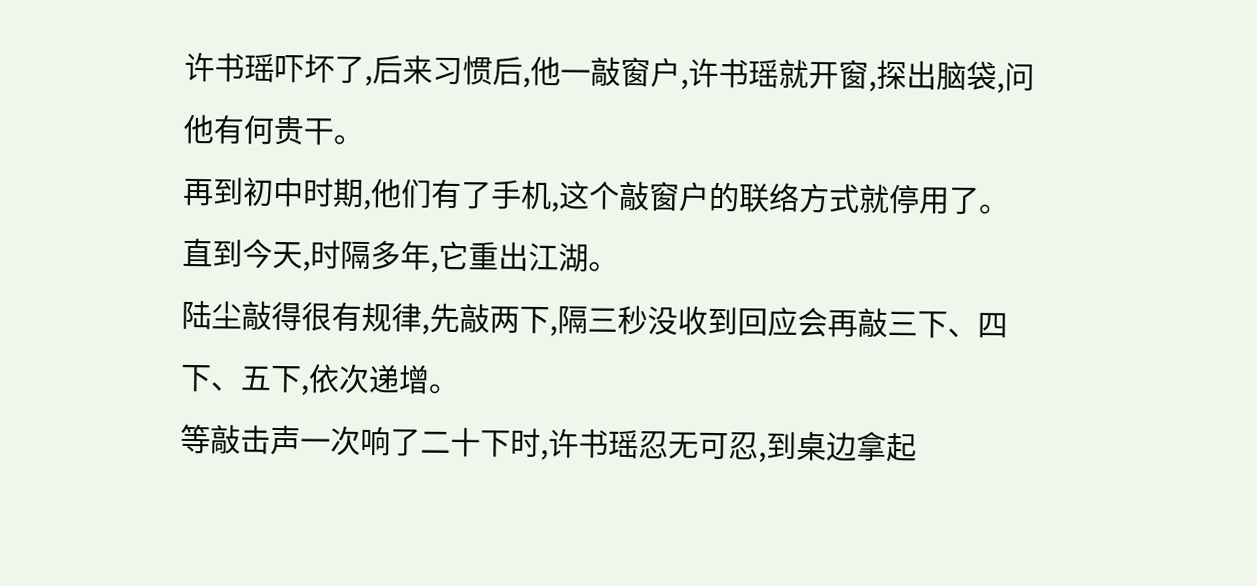许书瑶吓坏了,后来习惯后,他一敲窗户,许书瑶就开窗,探出脑袋,问他有何贵干。
再到初中时期,他们有了手机,这个敲窗户的联络方式就停用了。
直到今天,时隔多年,它重出江湖。
陆尘敲得很有规律,先敲两下,隔三秒没收到回应会再敲三下、四下、五下,依次递增。
等敲击声一次响了二十下时,许书瑶忍无可忍,到桌边拿起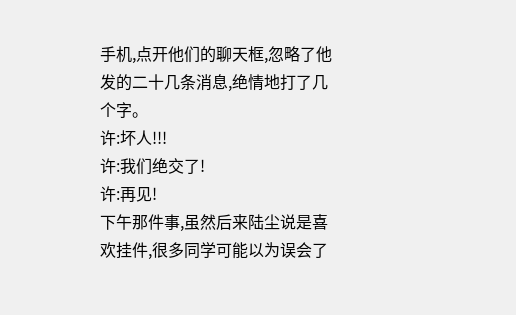手机,点开他们的聊天框,忽略了他发的二十几条消息,绝情地打了几个字。
许:坏人!!!
许:我们绝交了!
许:再见!
下午那件事,虽然后来陆尘说是喜欢挂件,很多同学可能以为误会了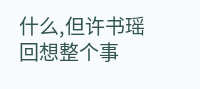什么,但许书瑶回想整个事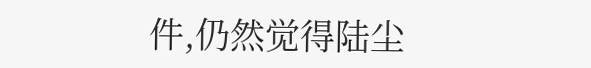件,仍然觉得陆尘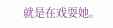就是在戏耍她。